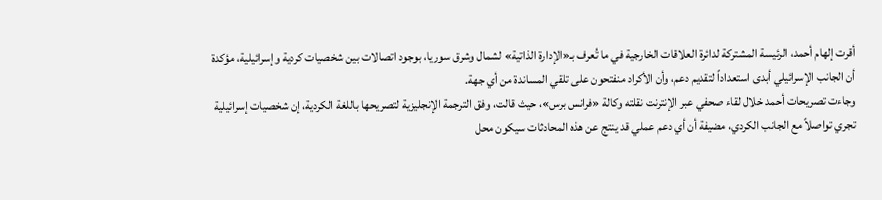أقرت إلهام أحمد، الرئيسة المشتركة لدائرة العلاقات الخارجية في ما تُعرف بـ«الإدارة الذاتية» لشمال وشرق سوريا، بوجود اتصالات بين شخصيات كردية وإسرائيلية، مؤكدة أن الجانب الإسرائيلي أبدى استعداداً لتقديم دعم، وأن الأكراد منفتحون على تلقي المساندة من أي جهة.
وجاءت تصريحات أحمد خلال لقاء صحفي عبر الإنترنت نقلته وكالة «فرانس برس»، حيث قالت، وفق الترجمة الإنجليزية لتصريحها باللغة الكردية، إن شخصيات إسرائيلية تجري تواصلاً مع الجانب الكردي، مضيفة أن أي دعم عملي قد ينتج عن هذه المحادثات سيكون محل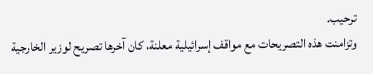ترحيب.
وتزامنت هذه التصريحات مع مواقف إسرائيلية معلنة، كان آخرها تصريح لوزير الخارجية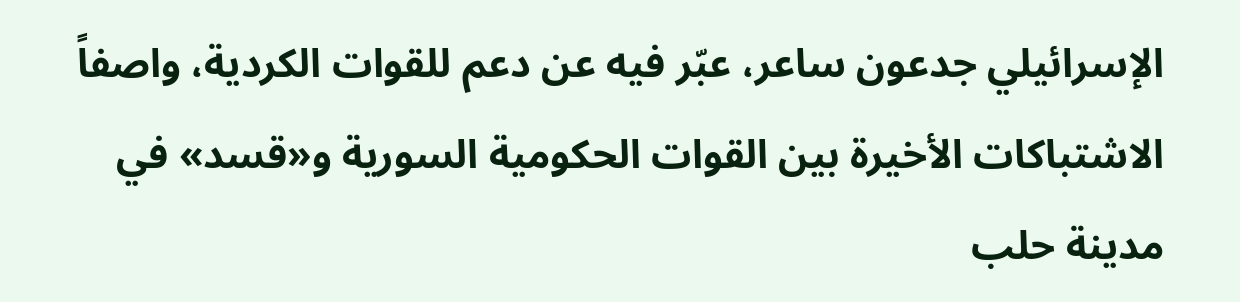الإسرائيلي جدعون ساعر، عبّر فيه عن دعم للقوات الكردية، واصفاً الاشتباكات الأخيرة بين القوات الحكومية السورية و«قسد» في مدينة حلب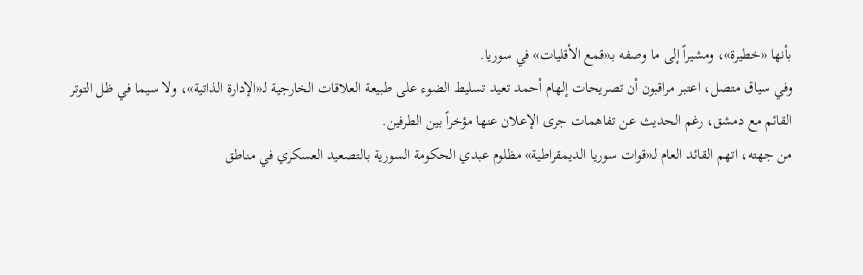بأنها «خطيرة»، ومشيراً إلى ما وصفه بـ«قمع الأقليات» في سوريا.
وفي سياق متصل، اعتبر مراقبون أن تصريحات إلهام أحمد تعيد تسليط الضوء على طبيعة العلاقات الخارجية لـ«الإدارة الذاتية»، ولا سيما في ظل التوتر القائم مع دمشق، رغم الحديث عن تفاهمات جرى الإعلان عنها مؤخراً بين الطرفين.
من جهته، اتهم القائد العام لـ«قوات سوريا الديمقراطية» مظلوم عبدي الحكومة السورية بالتصعيد العسكري في مناطق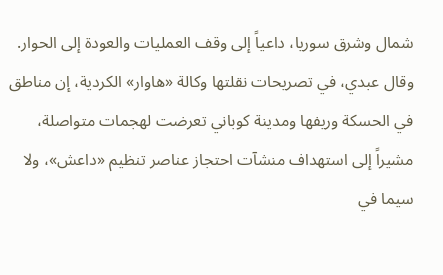شمال وشرق سوريا، داعياً إلى وقف العمليات والعودة إلى الحوار. وقال عبدي، في تصريحات نقلتها وكالة «هاوار» الكردية، إن مناطق في الحسكة وريفها ومدينة كوباني تعرضت لهجمات متواصلة، مشيراً إلى استهداف منشآت احتجاز عناصر تنظيم «داعش»، ولا سيما في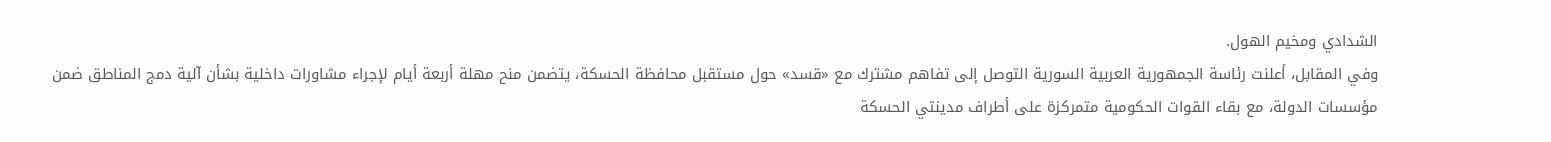الشدادي ومخيم الهول.
وفي المقابل، أعلنت رئاسة الجمهورية العربية السورية التوصل إلى تفاهم مشترك مع «قسد» حول مستقبل محافظة الحسكة، يتضمن منح مهلة أربعة أيام لإجراء مشاورات داخلية بشأن آلية دمج المناطق ضمن مؤسسات الدولة، مع بقاء القوات الحكومية متمركزة على أطراف مدينتي الحسكة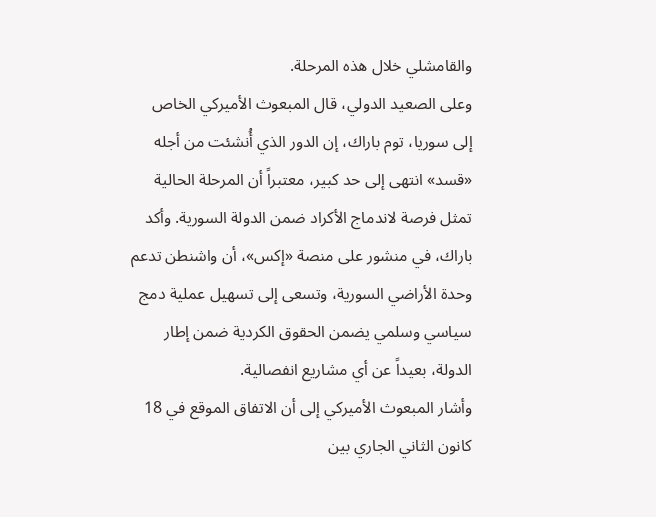والقامشلي خلال هذه المرحلة.
وعلى الصعيد الدولي، قال المبعوث الأميركي الخاص إلى سوريا، توم باراك، إن الدور الذي أُنشئت من أجله «قسد» انتهى إلى حد كبير، معتبراً أن المرحلة الحالية تمثل فرصة لاندماج الأكراد ضمن الدولة السورية. وأكد باراك، في منشور على منصة «إكس»، أن واشنطن تدعم وحدة الأراضي السورية، وتسعى إلى تسهيل عملية دمج سياسي وسلمي يضمن الحقوق الكردية ضمن إطار الدولة، بعيداً عن أي مشاريع انفصالية.
وأشار المبعوث الأميركي إلى أن الاتفاق الموقع في 18 كانون الثاني الجاري بين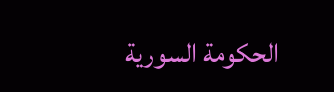الحكومة السورية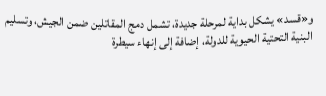و«قسد» يشكل بداية لمرحلة جديدة، تشمل دمج المقاتلين ضمن الجيش، وتسليم البنية التحتية الحيوية للدولة، إضافة إلى إنهاء سيطرة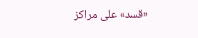«قسد» على مراكز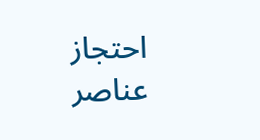احتجاز عناصر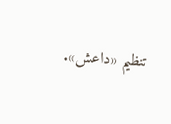تنظيم «داعش».